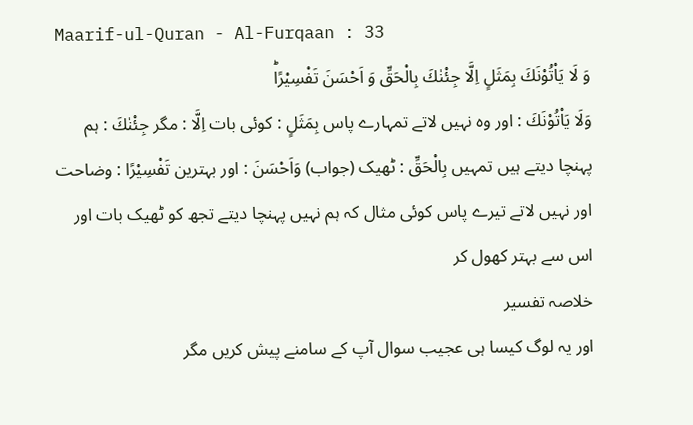Maarif-ul-Quran - Al-Furqaan : 33
وَ لَا یَاْتُوْنَكَ بِمَثَلٍ اِلَّا جِئْنٰكَ بِالْحَقِّ وَ اَحْسَنَ تَفْسِیْرًاؕ
وَلَا يَاْتُوْنَكَ : اور وہ نہیں لاتے تمہارے پاس بِمَثَلٍ : کوئی بات اِلَّا : مگر جِئْنٰكَ : ہم پہنچا دیتے ہیں تمہیں بِالْحَقِّ : ٹھیک (جواب) وَاَحْسَنَ : اور بہترین تَفْسِيْرًا : وضاحت
اور نہیں لاتے تیرے پاس کوئی مثال کہ ہم نہیں پہنچا دیتے تجھ کو ٹھیک بات اور اس سے بہتر کھول کر
خلاصہ تفسیر
اور یہ لوگ کیسا ہی عجیب سوال آپ کے سامنے پیش کریں مگر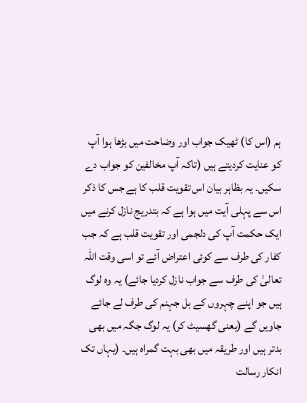ہم (اس کا) ٹھیک جواب اور وضاحت میں بڑھا ہوا آپ کو عنایت کردیتے ہیں (تاکہ آپ مخالفین کو جواب دے سکیں۔ یہ بظاہر بیان اس تقویت قلب کا ہے جس کا ذکر اس سے پہلی آیت میں ہوا ہے کہ بتدریج نازل کرنے میں ایک حکمت آپ کی دلجمی اور تقویت قلب ہے کہ جب کفار کی طرف سے کوئی اعتراض آئے تو اسی وقت اللہ تعالیٰ کی طرف سے جواب نازل کردیا جائے) یہ وہ لوگ ہیں جو اپنے چہروں کے بل جہنم کی طرف لے جائے جاویں گے (یعنی گھسیٹ کر) یہ لوگ جگہ میں بھی بدتر ہیں اور طریقہ میں بھی بہت گمراہ ہیں۔ (یہاں تک انکار رسالت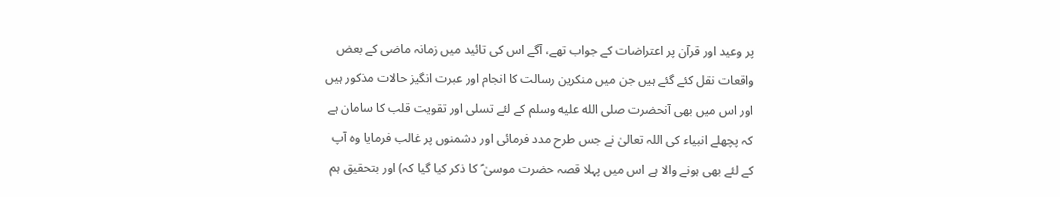پر وعید اور قرآن پر اعتراضات کے جواب تھے، آگے اس کی تائید میں زمانہ ماضی کے بعض واقعات نقل کئے گئے ہیں جن میں منکرین رسالت کا انجام اور عبرت انگیز حالات مذکور ہیں اور اس میں بھی آنحضرت صلى الله عليه وسلم کے لئے تسلی اور تقویت قلب کا سامان ہے کہ پچھلے انبیاء کی اللہ تعالیٰ نے جس طرح مدد فرمائی اور دشمنوں پر غالب فرمایا وہ آپ کے لئے بھی ہونے والا ہے اس میں پہلا قصہ حضرت موسیٰ ؑ کا ذکر کیا گیا کہ) اور بتحقیق ہم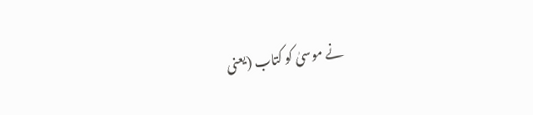نے موسیٰ کو کتاب (یعنی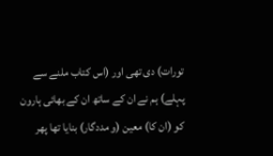تورات) دی تھی اور (اس کتاب ملنے سے پہلے) ہم نے ان کے ساتھ ان کے بھائی ہارون کو (ان کا) معین (و مددگار) بنایا تھا پھر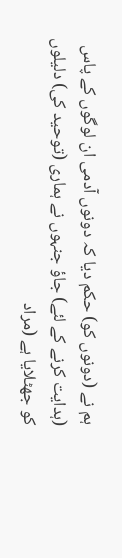ہم نے (دونوں کو) حکم دیا کہ دونوں آدمی ان لوگوں کے پاس (ہدایت کرنے کے لئے) جاؤ جنہوں نے ہماری (توحید کی) دلیلوں کو جھٹلایا ہے (مراد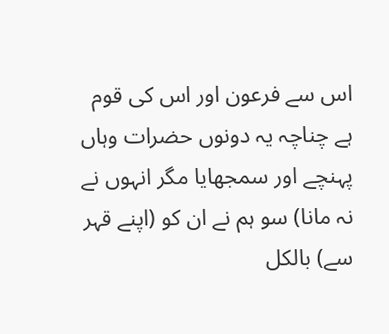اس سے فرعون اور اس کی قوم ہے چناچہ یہ دونوں حضرات وہاں پہنچے اور سمجھایا مگر انہوں نے نہ مانا) سو ہم نے ان کو (اپنے قہر سے) بالکل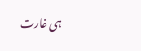ہی غارت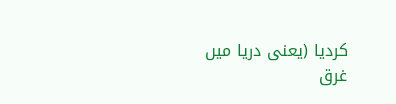کردیا (یعنی دریا میں غرق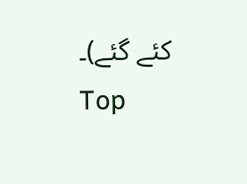کئے گئے)۔
Top